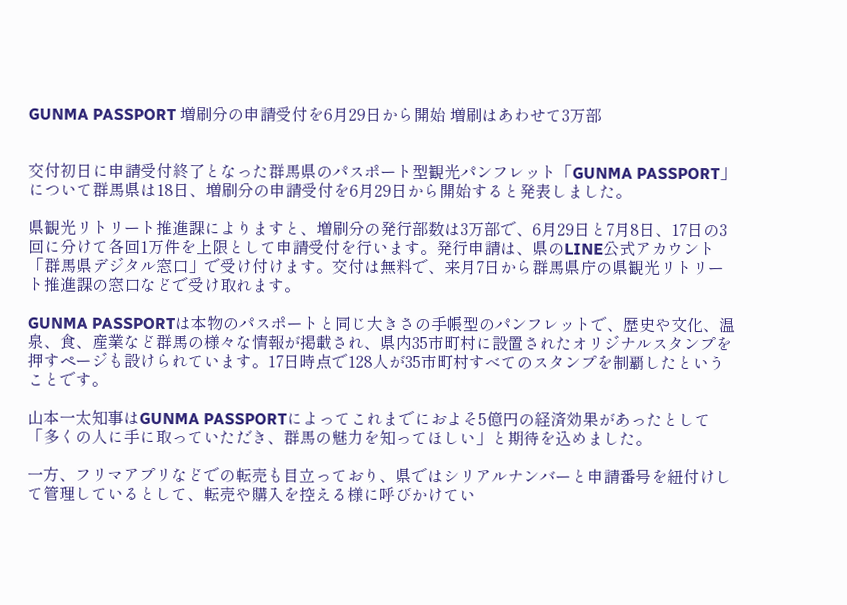GUNMA PASSPORT 増刷分の申請受付を6月29日から開始 増刷はあわせて3万部


交付初日に申請受付終了となった群馬県のパスポート型観光パンフレット「GUNMA PASSPORT」について群馬県は18日、増刷分の申請受付を6月29日から開始すると発表しました。

県観光リトリート推進課によりますと、増刷分の発行部数は3万部で、6月29日と7月8日、17日の3回に分けて各回1万件を上限として申請受付を行います。発行申請は、県のLINE公式アカウント「群馬県デジタル窓口」で受け付けます。交付は無料で、来月7日から群馬県庁の県観光リトリート推進課の窓口などで受け取れます。

GUNMA PASSPORTは本物のパスポートと同じ大きさの手帳型のパンフレットで、歴史や文化、温泉、食、産業など群馬の様々な情報が掲載され、県内35市町村に設置されたオリジナルスタンプを押すページも設けられています。17日時点で128人が35市町村すべてのスタンプを制覇したということです。

山本一太知事はGUNMA PASSPORTによってこれまでにおよそ5億円の経済効果があったとして「多くの人に手に取っていただき、群馬の魅力を知ってほしい」と期待を込めました。

一方、フリマアプリなどでの転売も目立っており、県ではシリアルナンバーと申請番号を紐付けして管理しているとして、転売や購入を控える様に呼びかけてい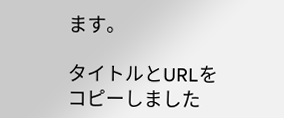ます。

タイトルとURLをコピーしました